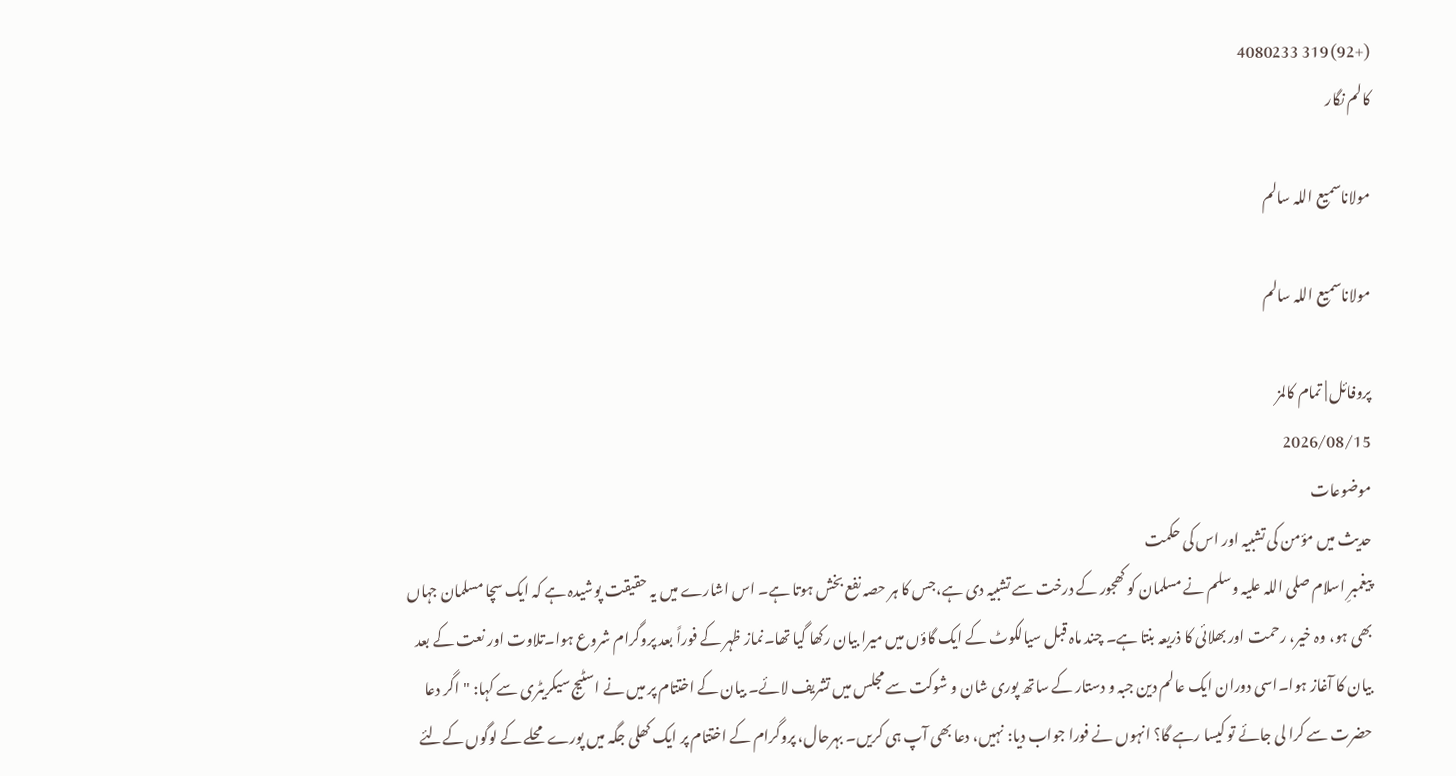(+92) 319 4080233
کالم نگار

مولاناسمیع اللہ سالم

مولاناسمیع اللہ سالم

پروفائل | تمام کالمز
2026/08/15
موضوعات
حدیث میں مؤمن کی تشبیہ اور اس کی حکمت
پیغمبرِ اسلام صلی اللہ علیہ وسلم نے مسلمان کو کھجور کے درخت سے تشبیہ دی ہے،جس کا ہر حصہ نفع بخش ہوتا ہے۔ اس اشارے میں یہ حقیقت پوشیدہ ہے کہ ایک سچا مسلمان جہاں بھی ہو، وہ خیر، رحمت اور بھلائی کا ذریعہ بنتا ہے۔ چند ماہ قبل سیالکوٹ کے ایک گاؤں میں میرا بیان رکھا گیا تھا۔نماز ظہر کے فوراً بعد پروگرام شروع ہوا۔تلاوت اور نعت کے بعد بیان کا آغاز ہوا۔اسی دوران ایک عالم دین جبہ و دستار کے ساتھ پوری شان و شوکت سے مجلس میں تشریف لائے۔ بیان کے اختتام پر میں نے اسٹیج سیکریٹری سے کہا: "اگر دعا حضرت سے کرا لی جائے تو کیسا رہے گا؟ انہوں نے فورا جواب دیا: نہیں، دعا بھی آپ ہی کریں۔ بہرحال، پروگرام کے اختتام پر ایک کھلی جگہ میں پورے محلے کے لوگوں کےلئے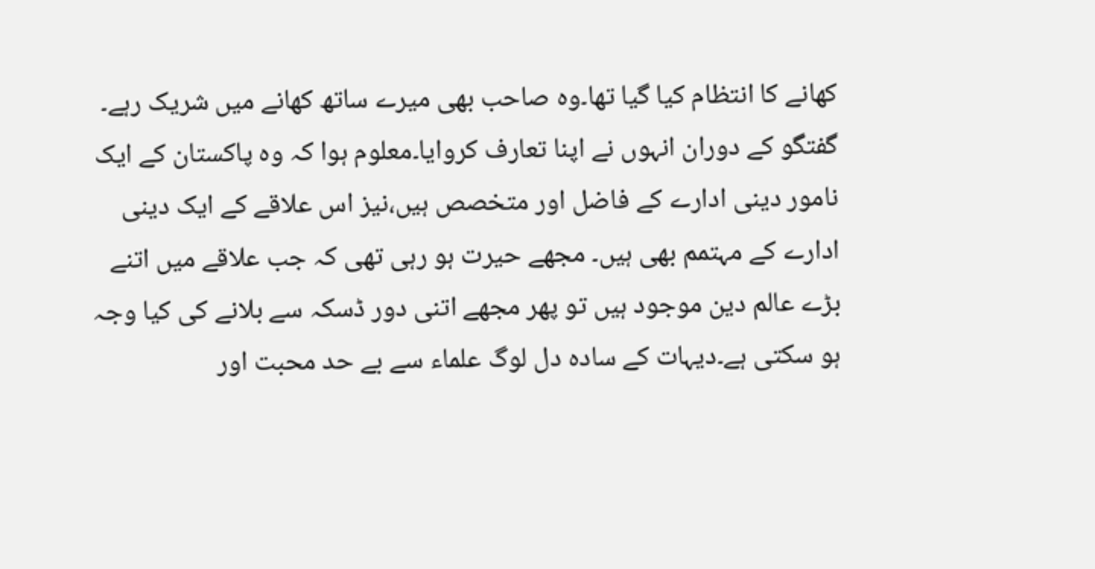کھانے کا انتظام کیا گیا تھا۔وہ صاحب بھی میرے ساتھ کھانے میں شریک رہے۔ گفتگو کے دوران انہوں نے اپنا تعارف کروایا۔معلوم ہوا کہ وہ پاکستان کے ایک نامور دینی ادارے کے فاضل اور متخصص ہیں،نیز اس علاقے کے ایک دینی ادارے کے مہتمم بھی ہیں۔ مجھے حیرت ہو رہی تھی کہ جب علاقے میں اتنے بڑے عالم دین موجود ہیں تو پھر مجھے اتنی دور ڈسکہ سے بلانے کی کیا وجہ ہو سکتی ہے۔دیہات کے سادہ دل لوگ علماء سے بے حد محبت اور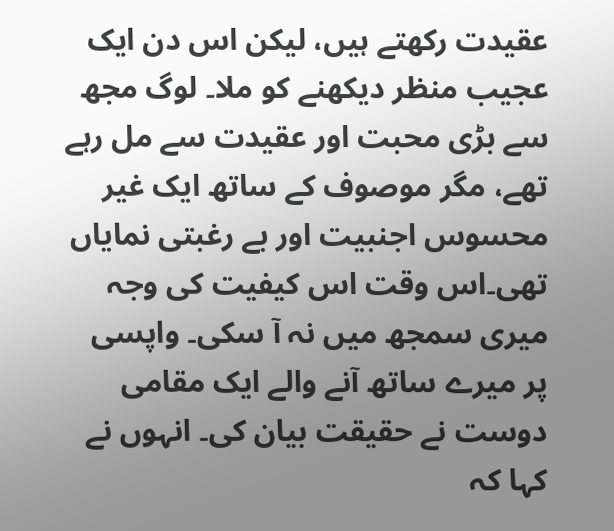عقیدت رکھتے ہیں، لیکن اس دن ایک عجیب منظر دیکھنے کو ملا۔ لوگ مجھ سے بڑی محبت اور عقیدت سے مل رہے تھے، مگر موصوف کے ساتھ ایک غیر محسوس اجنبیت اور بے رغبتی نمایاں تھی۔اس وقت اس کیفیت کی وجہ میری سمجھ میں نہ آ سکی۔ واپسی پر میرے ساتھ آنے والے ایک مقامی دوست نے حقیقت بیان کی۔ انہوں نے کہا کہ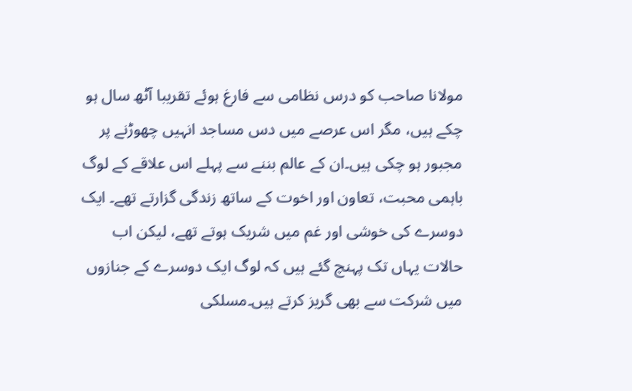مولانا صاحب کو درس نظامی سے فارغ ہوئے تقریبا آٹھ سال ہو چکے ہیں، مگر اس عرصے میں دس مساجد انہیں چھوڑنے پر مجبور ہو چکی ہیں۔ان کے عالم بننے سے پہلے اس علاقے کے لوگ باہمی محبت، تعاون اور اخوت کے ساتھ زندگی گزارتے تھے۔ ایک دوسرے کی خوشی اور غم میں شریک ہوتے تھے، لیکن اب حالات یہاں تک پہنچ گئے ہیں کہ لوگ ایک دوسرے کے جنازوں میں شرکت سے بھی گریز کرتے ہیں۔مسلکی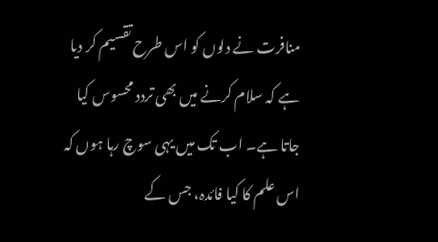منافرت نے دلوں کو اس طرح تقسیم کر دیا ہے کہ سلام کرنے میں بھی تردد محسوس کیا جاتا ہے۔ اب تک میں یہی سوچ رہا ہوں کہ اس علم کا کیا فائدہ، جس کے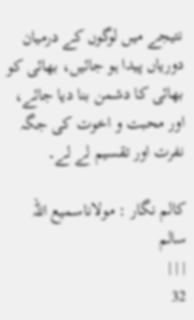نتیجے میں لوگوں کے درمیان دوریاں پیدا ہو جائیں، بھائی کو بھائی کا دشمن بنا دیا جائے، اور محبت و اخوت کی جگہ نفرت اور تقسیم لے لے۔

کالم نگار : مولاناسمیع اللہ سالم
| | |
32